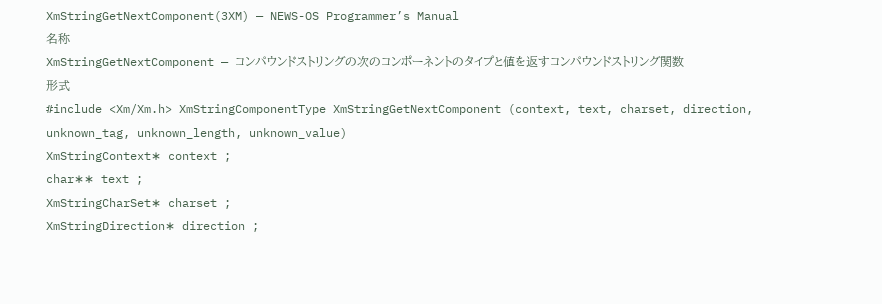XmStringGetNextComponent(3XM) — NEWS-OS Programmer’s Manual
名称
XmStringGetNextComponent — コンパウンドストリングの次のコンポーネントのタイプと値を返すコンパウンドストリング関数
形式
#include <Xm/Xm.h> XmStringComponentType XmStringGetNextComponent (context, text, charset, direction,
unknown_tag, unknown_length, unknown_value)
XmStringContext∗ context ;
char∗∗ text ;
XmStringCharSet∗ charset ;
XmStringDirection∗ direction ;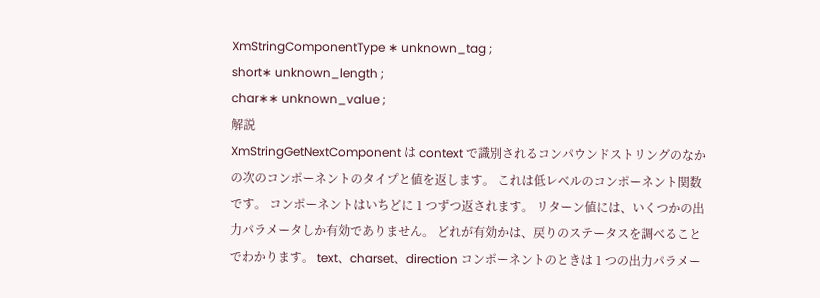XmStringComponentType ∗ unknown_tag ;
short∗ unknown_length ;
char∗∗ unknown_value ;
解説
XmStringGetNextComponent は context で識別されるコンパウンドストリングのなかの次のコンポーネントのタイプと値を返します。 これは低レベルのコンポーネント関数です。 コンポーネントはいちどに 1 つずつ返されます。 リターン値には、いくつかの出力パラメータしか有効でありません。 どれが有効かは、戻りのステータスを調べることでわかります。 text、charset、direction コンポーネントのときは 1 つの出力パラメー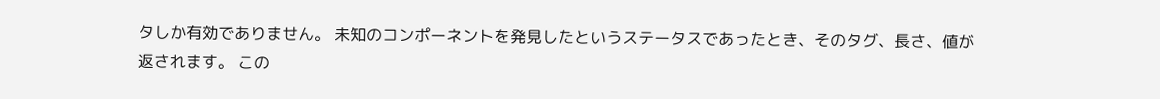タしか有効でありません。 未知のコンポーネントを発見したというステータスであったとき、そのタグ、長さ、値が返されます。 この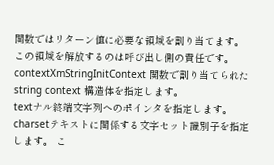関数ではリターン値に必要な領域を割り当てます。 この領域を解放するのは呼び出し側の責任です。
contextXmStringInitContext 関数で割り当てられた string context 構造体を指定します。
textナル終端文字列へのポインタを指定します。
charsetテキストに関係する文字セット識別子を指定します。 こ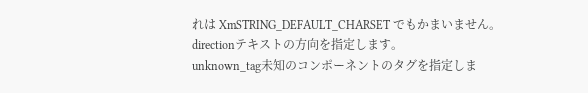れは XmSTRING_DEFAULT_CHARSET でもかまいません。
directionテキストの方向を指定します。
unknown_tag未知のコンポーネントのタグを指定しま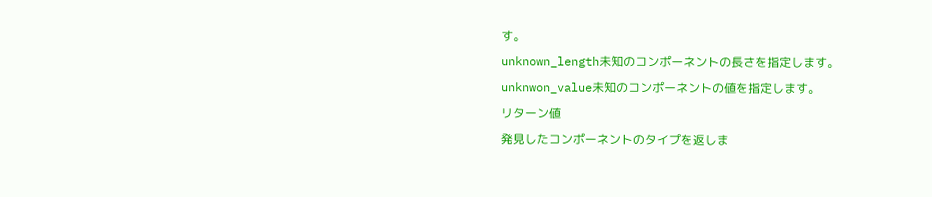す。
unknown_length未知のコンポーネントの長さを指定します。
unknwon_value未知のコンポーネントの値を指定します。
リターン値
発見したコンポーネントのタイプを返しま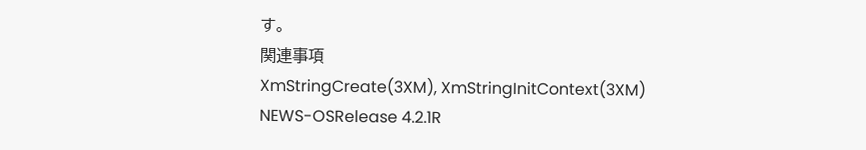す。
関連事項
XmStringCreate(3XM), XmStringInitContext(3XM)
NEWS-OSRelease 4.2.1R